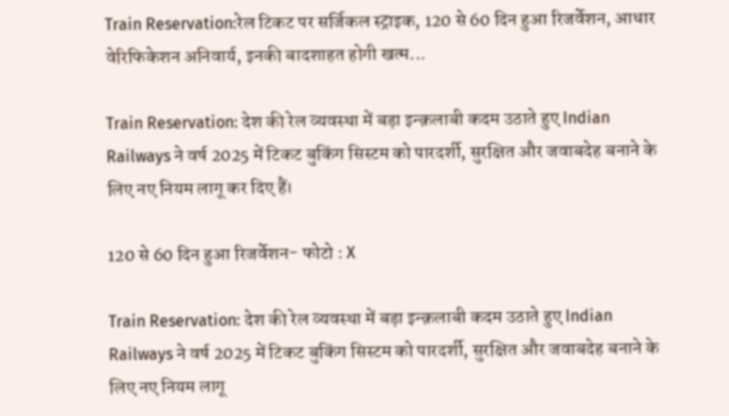Train Reservation:रेल टिकट पर सर्जिकल स्ट्राइक, 120 से 60 दिन हुआ रिजर्वेशन, आधार वेरिफिकेशन अनिवार्य, इनकी बादशाहत होगी खत्म...

Train Reservation: देश की रेल व्यवस्था में बड़ा इन्क़लाबी कदम उठाते हुए Indian Railways ने वर्ष 2025 में टिकट बुकिंग सिस्टम को पारदर्शी, सुरक्षित और जवाबदेह बनाने के लिए नए नियम लागू कर दिए हैं।

120 से 60 दिन हुआ रिजर्वेशन- फोटो : X

Train Reservation: देश की रेल व्यवस्था में बड़ा इन्क़लाबी कदम उठाते हुए Indian Railways ने वर्ष 2025 में टिकट बुकिंग सिस्टम को पारदर्शी, सुरक्षित और जवाबदेह बनाने के लिए नए नियम लागू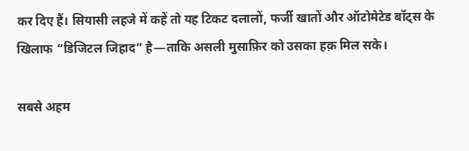कर दिए हैं। सियासी लहजे में कहें तो यह टिकट दलालों, फर्जी खातों और ऑटोमेटेड बॉट्स के खिलाफ “डिजिटल जिहाद” है—ताकि असली मुसाफ़िर को उसका हक़ मिल सके।

सबसे अहम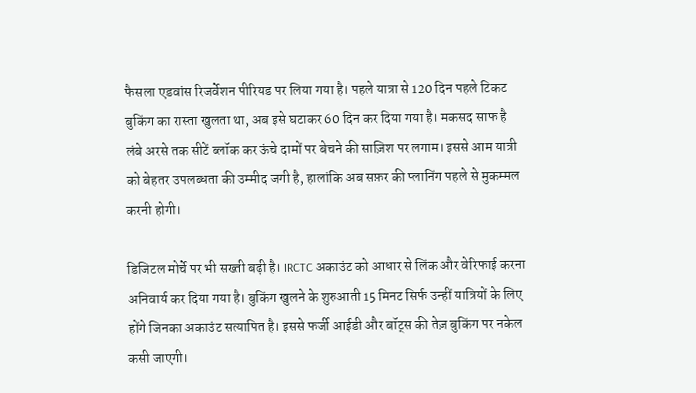फैसला एडवांस रिजर्वेशन पीरियड पर लिया गया है। पहले यात्रा से 120 दिन पहले टिकट बुकिंग का रास्ता खुलता था, अब इसे घटाकर 60 दिन कर दिया गया है। मकसद साफ है लंबे अरसे तक सीटें ब्लॉक कर ऊंचे दामों पर बेचने की साज़िश पर लगाम। इससे आम यात्री को बेहतर उपलब्धता की उम्मीद जगी है, हालांकि अब सफ़र की प्लानिंग पहले से मुकम्मल करनी होगी।

डिजिटल मोर्चे पर भी सख्ती बढ़ी है। IRCTC अकाउंट को आधार से लिंक और वेरिफाई करना अनिवार्य कर दिया गया है। बुकिंग खुलने के शुरुआती 15 मिनट सिर्फ उन्हीं यात्रियों के लिए होंगे जिनका अकाउंट सत्यापित है। इससे फर्जी आईडी और बॉट्स की तेज़ बुकिंग पर नकेल कसी जाएगी।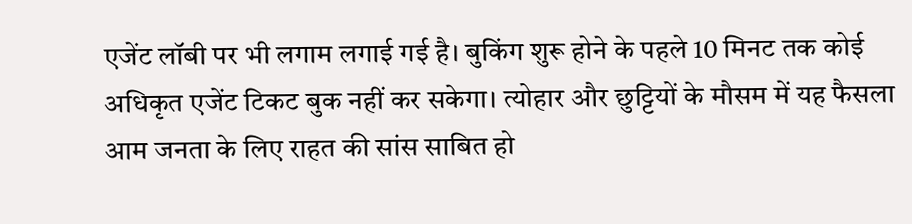एजेंट लॉबी पर भी लगाम लगाई गई है। बुकिंग शुरू होने के पहले 10 मिनट तक कोई अधिकृत एजेंट टिकट बुक नहीं कर सकेगा। त्योहार और छुट्टियों के मौसम में यह फैसला आम जनता के लिए राहत की सांस साबित हो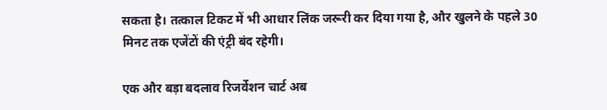सकता है। तत्काल टिकट में भी आधार लिंक जरूरी कर दिया गया है, और खुलने के पहले 30 मिनट तक एजेंटों की एंट्री बंद रहेगी।

एक और बड़ा बदलाव रिजर्वेशन चार्ट अब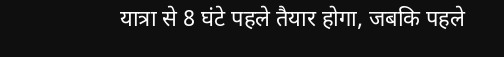यात्रा से 8 घंटे पहले तैयार होगा, जबकि पहले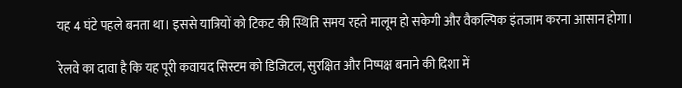यह 4 घंटे पहले बनता था। इससे यात्रियों को टिकट की स्थिति समय रहते मालूम हो सकेगी और वैकल्पिक इंतजाम करना आसान होगा।

रेलवे का दावा है कि यह पूरी कवायद सिस्टम को डिजिटल, सुरक्षित और निष्पक्ष बनाने की दिशा में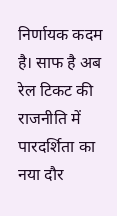निर्णायक कदम है। साफ है अब रेल टिकट की राजनीति में पारदर्शिता का नया दौर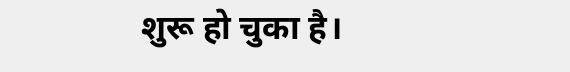शुरू हो चुका है।